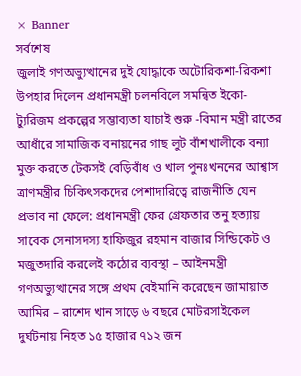× Banner
সর্বশেষ
জুলাই গণঅভ্যুত্থানের দুই যোদ্ধাকে অটোরিকশা-রিকশা উপহার দিলেন প্রধানমন্ত্রী চলনবিলে সমন্বিত ইকো-ট্যুরিজম প্রকল্পের সম্ভাব্যতা যাচাই শুরু -বিমান মন্ত্রী রাতের আধাঁরে সামাজিক বনায়নের গাছ লুট বাঁশখালীকে বন্যা মুক্ত করতে টেকসই বেড়িবাঁধ ও খাল পুনঃখননের আশ্বাস ত্রাণমন্ত্রীর চিকিৎসকদের পেশাদারিত্বে রাজনীতি যেন প্রভাব না ফেলে: প্রধানমন্ত্রী ফের গ্রেফতার তনু হত্যায় সাবেক সেনাসদস্য হাফিজুর রহমান বাজার সিন্ডিকেট ও মজুতদারি করলেই কঠোর ব্যবস্থা – আইনমন্ত্রী গণঅভ্যুত্থানের সঙ্গে প্রথম বেইমানি করেছেন জামায়াত আমির – রাশেদ খান সাড়ে ৬ বছরে মোটরসাইকেল দুর্ঘটনায় নিহত ১৫ হাজার ৭১২ জন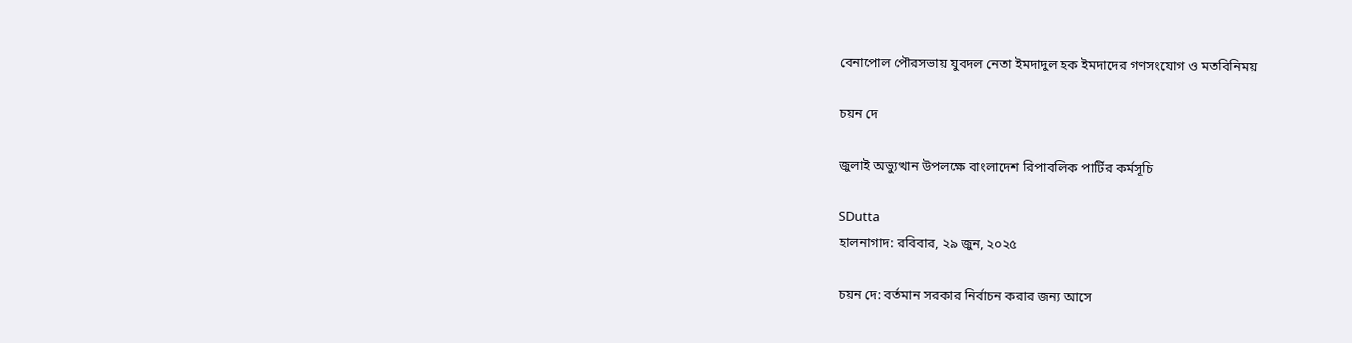বেনাপোল পৌরসভায় যুবদল নেতা ইমদাদুল হক ইমদাদের গণসংযোগ ও মতবিনিময়

চয়ন দে

জুলাই অভ্যুত্থান উপলক্ষে বাংলাদেশ রিপাবলিক পার্টির কর্মসূচি

SDutta
হালনাগাদ: রবিবার, ২৯ জুন, ২০২৫

চয়ন দে: বর্তমান সরকার নির্বাচন করার জন্য আসে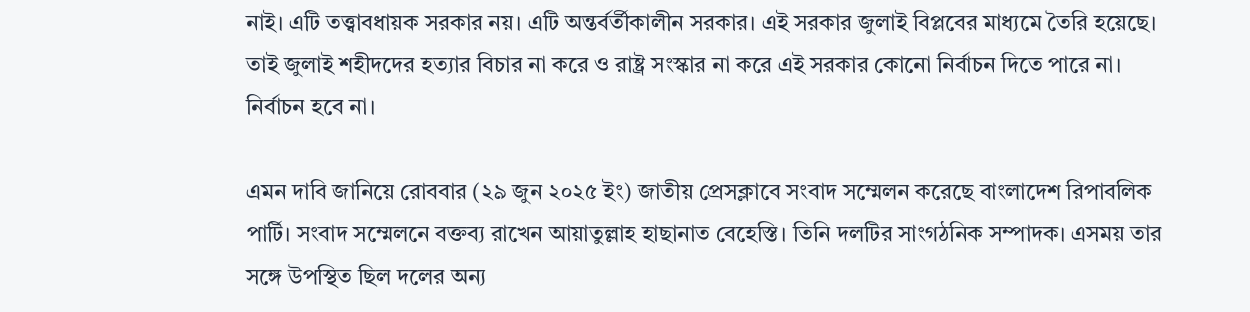নাই। এটি তত্ত্বাবধায়ক সরকার নয়। এটি অন্তর্বর্তীকালীন সরকার। এই সরকার জুলাই বিপ্লবের মাধ্যমে তৈরি হয়েছে। তাই জুলাই শহীদদের হত্যার বিচার না করে ও রাষ্ট্র সংস্কার না করে এই সরকার কোনো নির্বাচন দিতে পারে না। নির্বাচন হবে না।

এমন দাবি জানিয়ে রোববার (২৯ জুন ২০২৫ ইং) জাতীয় প্রেসক্লাবে সংবাদ সম্মেলন করেছে বাংলাদেশ রিপাবলিক পার্টি। সংবাদ সম্মেলনে বক্তব্য রাখেন আয়াতুল্লাহ হাছানাত বেহেস্তি। তিনি দলটির সাংগঠনিক সম্পাদক। এসময় তার সঙ্গে উপস্থিত ছিল দলের অন্য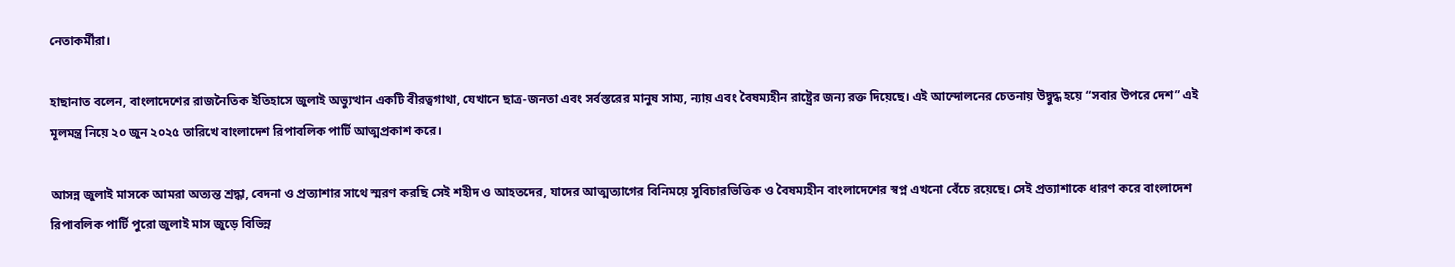নেতাকর্মীরা।

হাছানাত বলেন, বাংলাদেশের রাজনৈতিক ইতিহাসে জুলাই অভ্যুত্থান একটি বীরত্বগাথা, যেখানে ছাত্র-জনতা এবং সর্বস্তরের মানুষ সাম্য, ন্যায় এবং বৈষম্যহীন রাষ্ট্রের জন্য রক্ত দিয়েছে। এই আন্দোলনের চেতনায় উদ্বুদ্ধ হয়ে “সবার উপরে দেশ” এই মূলমন্ত্র নিয়ে ২০ জুন ২০২৫ তারিখে বাংলাদেশ রিপাবলিক পার্টি আত্মপ্রকাশ করে।

আসন্ন জুলাই মাসকে আমরা অত্যন্ত শ্রদ্ধা, বেদনা ও প্রত্যাশার সাথে স্মরণ করছি সেই শহীদ ও আহতদের, যাদের আত্মত্যাগের বিনিময়ে সুবিচারভিত্তিক ও বৈষম্যহীন বাংলাদেশের স্বপ্ন এখনো বেঁচে রয়েছে। সেই প্রত্যাশাকে ধারণ করে বাংলাদেশ রিপাবলিক পার্টি পুরো জুলাই মাস জুড়ে বিভিন্ন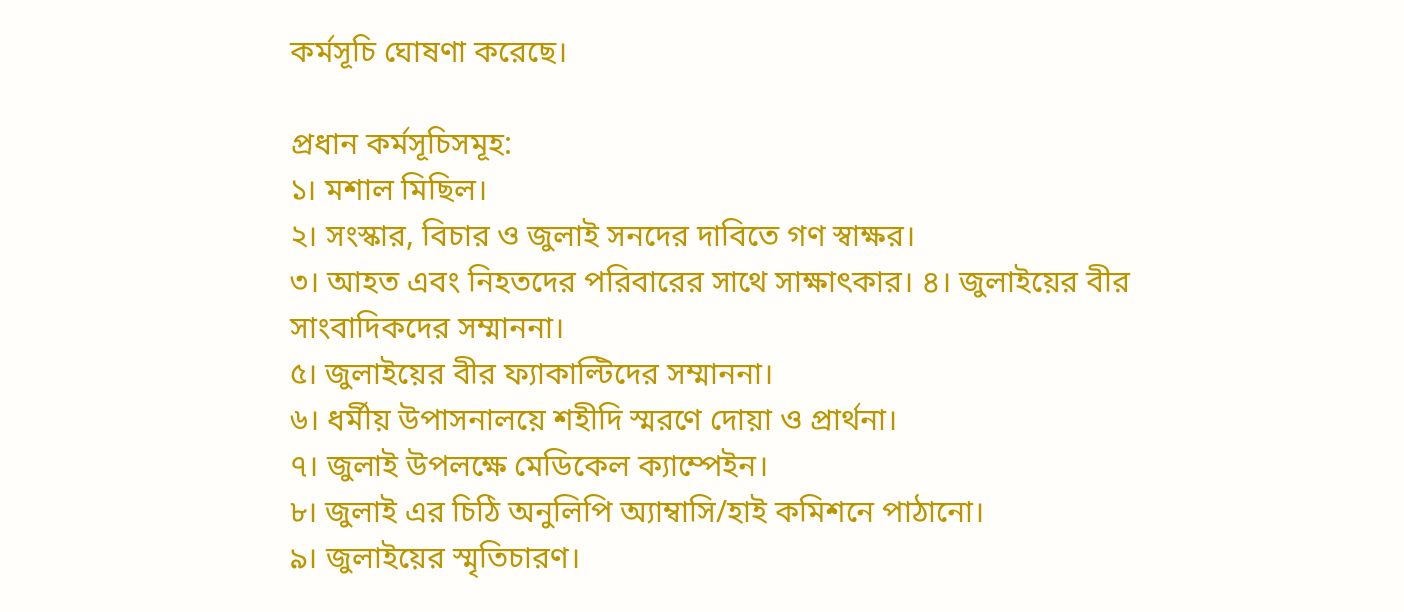কর্মসূচি ঘোষণা করেছে।

প্রধান কর্মসূচিসমূহ:
১। মশাল মিছিল।
২। সংস্কার, বিচার ও জুলাই সনদের দাবিতে গণ স্বাক্ষর।
৩। আহত এবং নিহতদের পরিবারের সাথে সাক্ষাৎকার। ৪। জুলাইয়ের বীর সাংবাদিকদের সম্মাননা।
৫। জুলাইয়ের বীর ফ্যাকাল্টিদের সম্মাননা।
৬। ধর্মীয় উপাসনালয়ে শহীদি স্মরণে দোয়া ও প্রার্থনা।
৭। জুলাই উপলক্ষে মেডিকেল ক্যাম্পেইন।
৮। জুলাই এর চিঠি অনুলিপি অ্যাম্বাসি/হাই কমিশনে পাঠানো।
৯। জুলাইয়ের স্মৃতিচারণ।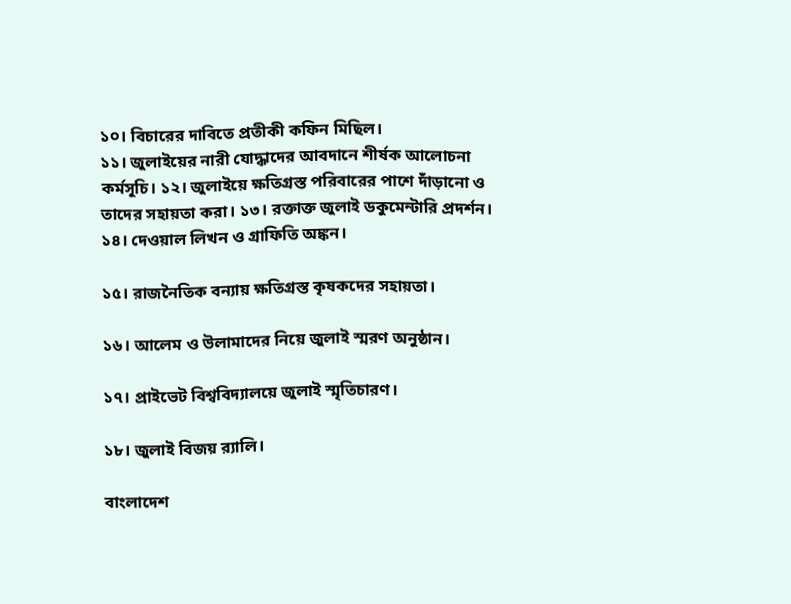১০। বিচারের দাবিতে প্রতীকী কফিন মিছিল।
১১। জুলাইয়ের নারী যোদ্ধাদের আবদানে শীর্ষক আলোচনা কর্মসূচি। ১২। জুলাইয়ে ক্ষতিগ্রস্ত পরিবারের পাশে দাঁড়ানো ও তাদের সহায়তা করা। ১৩। রক্তাক্ত জুলাই ডকুমেন্টারি প্রদর্শন।
১৪। দেওয়াল লিখন ও গ্রাফিতি অঙ্কন।

১৫। রাজনৈতিক বন্যায় ক্ষতিগ্রস্ত কৃষকদের সহায়তা।

১৬। আলেম ও উলামাদের নিয়ে জুলাই স্মরণ অনুষ্ঠান।

১৭। প্রাইভেট বিশ্ববিদ্যালয়ে জুলাই স্মৃতিচারণ।

১৮। জুলাই বিজয় র‍্যালি।

বাংলাদেশ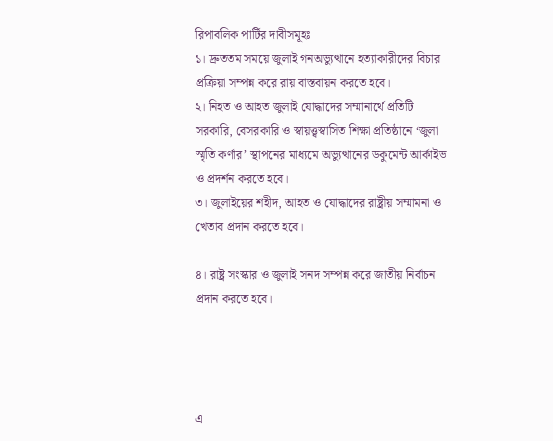রিপাবলিক পার্টির দাবীসমূহঃ
১। দ্রুততম সময়ে জুলাই গনঅভ্যুত্থানে হত্যাকারীদের বিচার প্রক্রিয়া সম্পন্ন করে রায় বাস্তবায়ন করতে হবে।
২। নিহত ও আহত জুলাই যোদ্ধাদের সম্মানার্থে প্রতিটি সরকারি, বেসরকারি ও স্বায়ত্ত্বস্বাসিত শিক্ষা প্রতিষ্ঠানে ‘জুলা
স্মৃতি কর্ণার’ স্থাপনের মাধ্যমে অভ্যুত্থানের ডকুমেন্ট আর্কাইভ ও প্রদর্শন করতে হবে।
৩। জুলাইয়ের শহীদ, আহত ও যোদ্ধাদের রাষ্ট্রীয় সম্মামনা ও খেতাব প্রদান করতে হবে।

৪। রাষ্ট্র সংস্কার ও জুলাই সনদ সম্পন্ন করে জাতীয় নির্বাচন প্রদান করতে হবে।




এ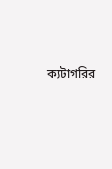ক্যটাগরির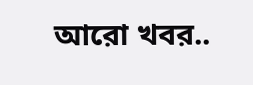আরো খবর..